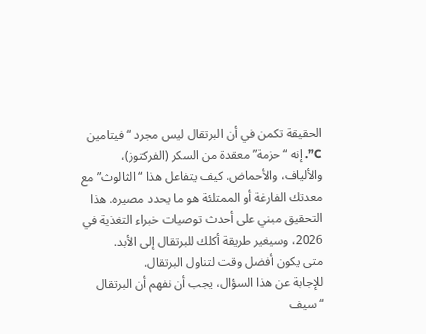الحقيقة تكمن في أن البرتقال ليس مجرد “فيتامين C”. إنه “حزمة” معقدة من السكر (الفركتوز)، والألياف، والأحماض. كيف يتفاعل هذا “الثالوث” مع معدتك الفارغة أو الممتلئة هو ما يحدد مصيره. هذا التحقيق مبني على أحدث توصيات خبراء التغذية في 2026، وسيغير طريقة أكلك للبرتقال إلى الأبد.
متى يكون أفضل وقت لتناول البرتقال.
للإجابة عن هذا السؤال، يجب أن نفهم أن البرتقال “سيف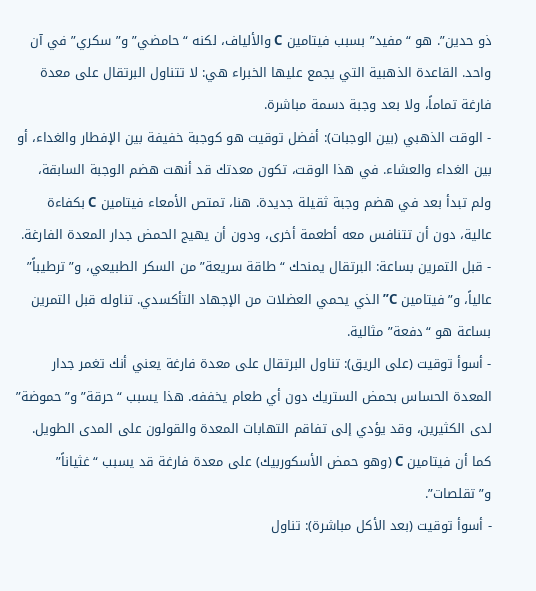ذو حدين”. هو “مفيد” بسبب فيتامين C والألياف، لكنه “حامضي” و”سكري” في آن واحد. القاعدة الذهبية التي يجمع عليها الخبراء هي: لا تتناول البرتقال على معدة فارغة تماماً، ولا بعد وجبة دسمة مباشرة.
- الوقت الذهبي (بين الوجبات): أفضل توقيت هو كوجبة خفيفة بين الإفطار والغداء، أو بين الغداء والعشاء. في هذا الوقت، تكون معدتك قد أنهت هضم الوجبة السابقة، ولم تبدأ بعد في هضم وجبة ثقيلة جديدة. هنا، تمتص الأمعاء فيتامين C بكفاءة عالية، دون أن تتنافس معه أطعمة أخرى، ودون أن يهيج الحمض جدار المعدة الفارغة.
- قبل التمرين بساعة: البرتقال يمنحك “طاقة سريعة” من السكر الطبيعي، و”ترطيباً” عالياً، و”فيتامين C” الذي يحمي العضلات من الإجهاد التأكسدي. تناوله قبل التمرين بساعة هو “دفعة” مثالية.
- أسوأ توقيت (على الريق): تناول البرتقال على معدة فارغة يعني أنك تغمر جدار المعدة الحساس بحمض الستريك دون أي طعام يخففه. هذا يسبب “حرقة” و”حموضة” لدى الكثيرين، وقد يؤدي إلى تفاقم التهابات المعدة والقولون على المدى الطويل. كما أن فيتامين C (وهو حمض الأسكوربيك) على معدة فارغة قد يسبب “غثياناً” و”تقلصات”.
- أسوأ توقيت (بعد الأكل مباشرة): تناول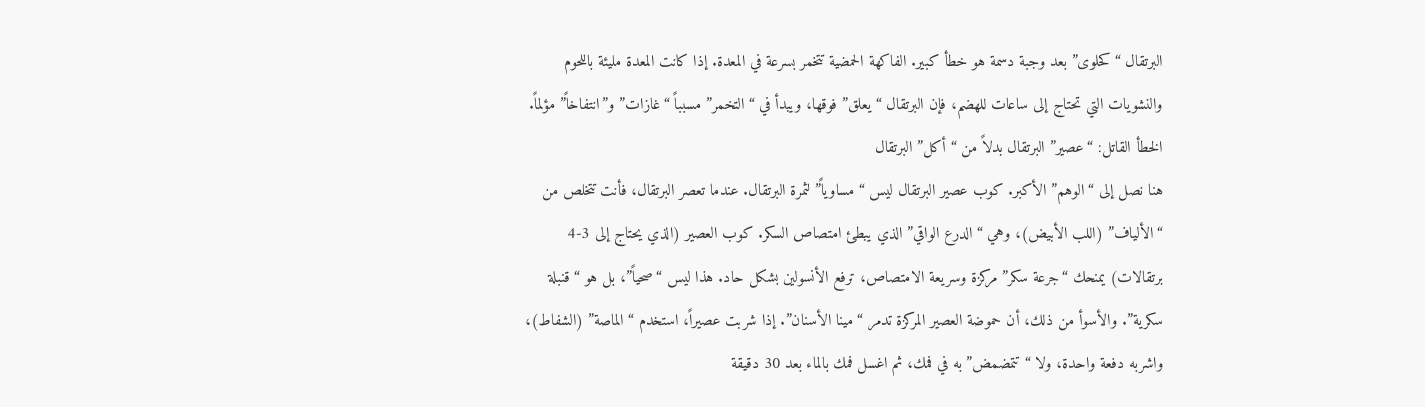البرتقال “كحلوى” بعد وجبة دسمة هو خطأ كبير. الفاكهة الحمضية تتخمر بسرعة في المعدة. إذا كانت المعدة مليئة باللحوم والنشويات التي تحتاج إلى ساعات للهضم، فإن البرتقال “يعلق” فوقها، ويبدأ في “التخمر” مسبباً “غازات” و”انتفاخاً” مؤلماً.
الخطأ القاتل: “عصير” البرتقال بدلاً من “أكل” البرتقال
هنا نصل إلى “الوهم” الأكبر. كوب عصير البرتقال ليس “مساوياً” لثمرة البرتقال. عندما تعصر البرتقال، فأنت تتخلص من “الألياف” (اللب الأبيض)، وهي “الدرع الواقي” الذي يبطئ امتصاص السكر. كوب العصير (الذي يحتاج إلى 3-4 برتقالات) يمنحك “جرعة سكر” مركزة وسريعة الامتصاص، ترفع الأنسولين بشكل حاد. هذا ليس “صحياً”، بل هو “قنبلة سكرية”. والأسوأ من ذلك، أن حموضة العصير المركزة تدمر “مينا الأسنان”. إذا شربت عصيراً، استخدم “الماصة” (الشفاط)، واشربه دفعة واحدة، ولا “تتمضمض” به في فمك، ثم اغسل فمك بالماء بعد 30 دقيقة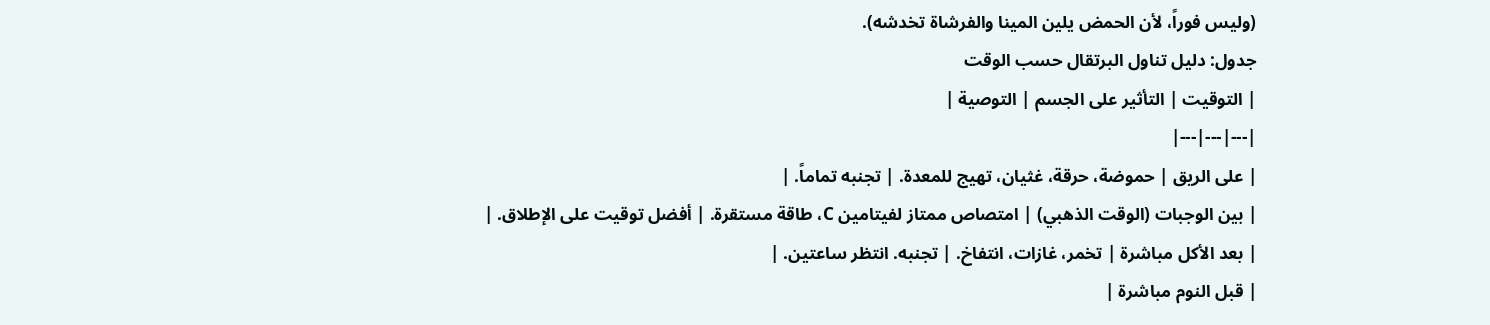(وليس فوراً، لأن الحمض يلين المينا والفرشاة تخدشه).
جدول: دليل تناول البرتقال حسب الوقت
| التوقيت | التأثير على الجسم | التوصية |
|---|---|---|
| على الريق | حموضة، حرقة، غثيان، تهيج للمعدة. | تجنبه تماماً. |
| بين الوجبات (الوقت الذهبي) | امتصاص ممتاز لفيتامين C، طاقة مستقرة. | أفضل توقيت على الإطلاق. |
| بعد الأكل مباشرة | تخمر، غازات، انتفاخ. | تجنبه. انتظر ساعتين. |
| قبل النوم مباشرة |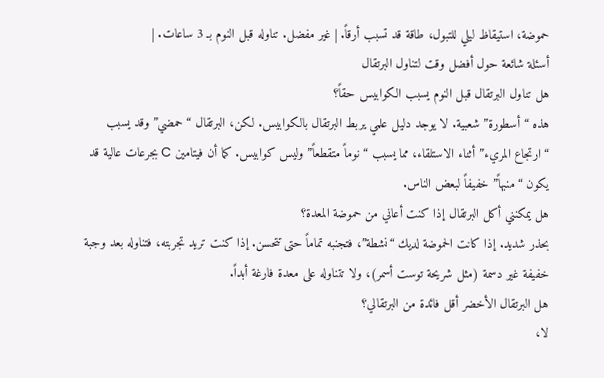حموضة، استيقاظ ليلي للتبول، طاقة قد تسبب أرقاً. | غير مفضل. تناوله قبل النوم بـ 3 ساعات. |
أسئلة شائعة حول أفضل وقت لتناول البرتقال
هل تناول البرتقال قبل النوم يسبب الكوابيس حقاً؟
هذه “أسطورة” شعبية. لا يوجد دليل علمي يربط البرتقال بالكوابيس. لكن، البرتقال “حمضي” وقد يسبب “ارتجاع المريء” أثناء الاستلقاء، مما يسبب “نوماً متقطعاً” وليس كوابيس. كما أن فيتامين C بجرعات عالية قد يكون “منبهاً” خفيفاً لبعض الناس.
هل يمكنني أكل البرتقال إذا كنت أعاني من حموضة المعدة؟
بحذر شديد. إذا كانت الحموضة لديك “نشطة”، فتجنبه تماماً حتى تتحسن. إذا كنت تريد تجربته، فتناوله بعد وجبة خفيفة غير دسمة (مثل شريحة توست أسمر)، ولا تتناوله على معدة فارغة أبداً.
هل البرتقال الأخضر أقل فائدة من البرتقالي؟
لا،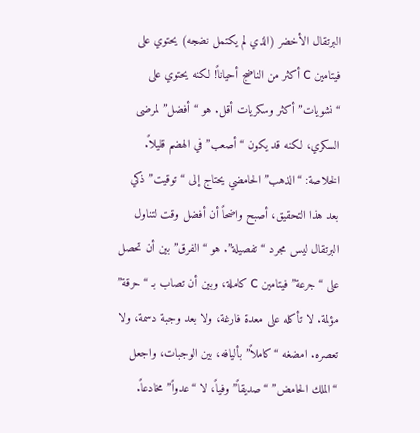البرتقال الأخضر (الذي لم يكتمل نضجه) يحتوي على فيتامين C أكثر من الناضج أحياناً! لكنه يحتوي على “نشويات” أكثر وسكريات أقل. هو “أفضل” لمرضى السكري، لكنه قد يكون “أصعب” في الهضم قليلاً.
الخلاصة: “الذهب” الحامضي يحتاج إلى “توقيت” ذكي
بعد هذا التحقيق، أصبح واضحاً أن أفضل وقت لتناول البرتقال ليس مجرد “تفصيلة”. هو “الفرق” بين أن تحصل على “جرعة” فيتامين C كاملة، وبين أن تصاب بـ “حرقة” مؤلمة. لا تأكله على معدة فارغة، ولا بعد وجبة دسمة، ولا تعصره. امضغه “كاملاً” بأليافه، بين الوجبات، واجعل “الملك الحامض” “صديقاً” وفياً، لا “عدواً” مخادعاً.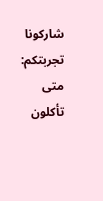شاركونا تجربتكم: متى تأكلون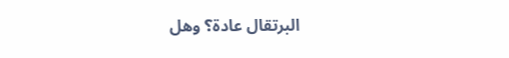البرتقال عادة؟ وهل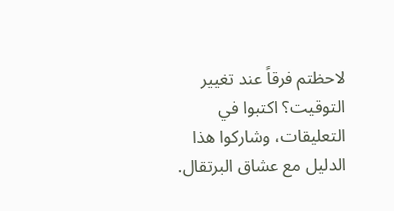لاحظتم فرقاً عند تغيير التوقيت؟ اكتبوا في التعليقات، وشاركوا هذا الدليل مع عشاق البرتقال.